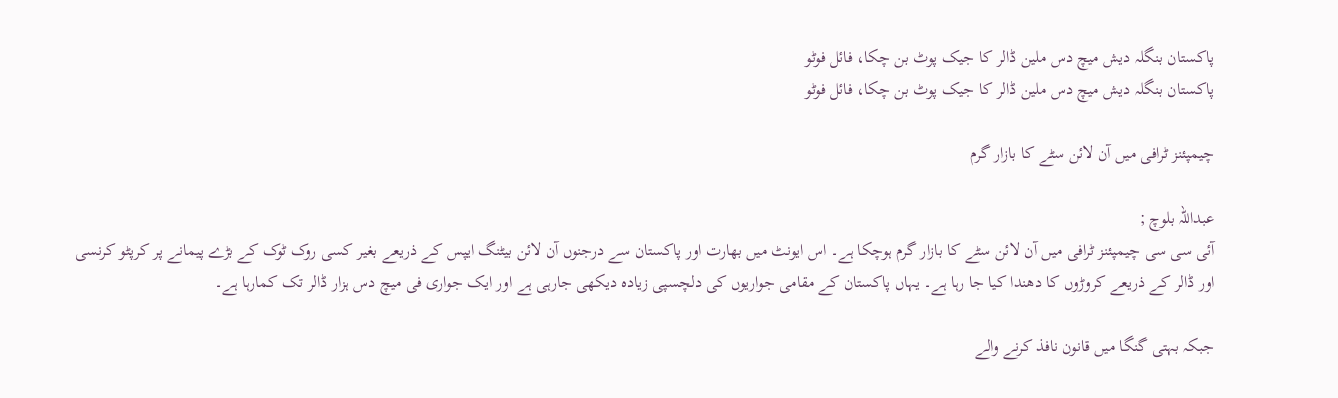پاکستان بنگلہ دیش میچ دس ملین ڈالر کا جیک پوٹ بن چکا، فائل فوٹو
پاکستان بنگلہ دیش میچ دس ملین ڈالر کا جیک پوٹ بن چکا، فائل فوٹو

چیمپئنز ٹرافی میں آن لائن سٹے کا بازار گرم

عبداللہ بلوچ ;
آئی سی سی چیمپئنز ٹرافی میں آن لائن سٹے کا بازار گرم ہوچکا ہے۔ اس ایونٹ میں بھارت اور پاکستان سے درجنوں آن لائن بیٹنگ ایپس کے ذریعے بغیر کسی روک ٹوک کے بڑے پیمانے پر کرپٹو کرنسی اور ڈالر کے ذریعے کروڑوں کا دھندا کیا جا رہا ہے۔ یہاں پاکستان کے مقامی جواریوں کی دلچسپی زیادہ دیکھی جارہی ہے اور ایک جواری فی میچ دس ہزار ڈالر تک کمارہا ہے۔

جبکہ بہتی گنگا میں قانون نافذ کرنے والے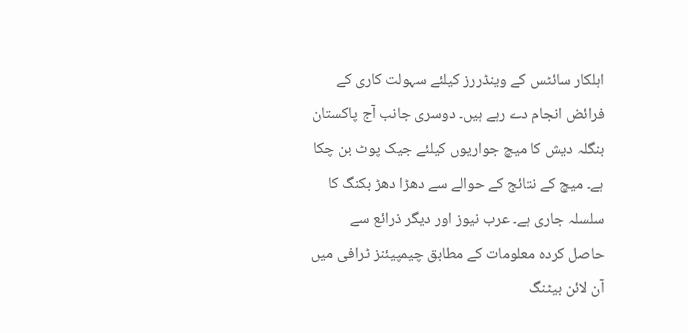اہلکار سائٹس کے وینڈررز کیلئے سہولت کاری کے فرائض انجام دے رہے ہیں۔ دوسری جانب آج پاکستان بنگلہ دیش کا میچ جواریوں کیلئے جیک پوٹ بن چکا ہے۔ میچ کے نتائج کے حوالے سے دھڑا دھڑ بکنگ کا سلسلہ جاری ہے۔ عرب نیوز اور دیگر ذرائع سے حاصل کردہ معلومات کے مطابق چیمپیئنز ٹرافی میں آن لائن بیٹنگ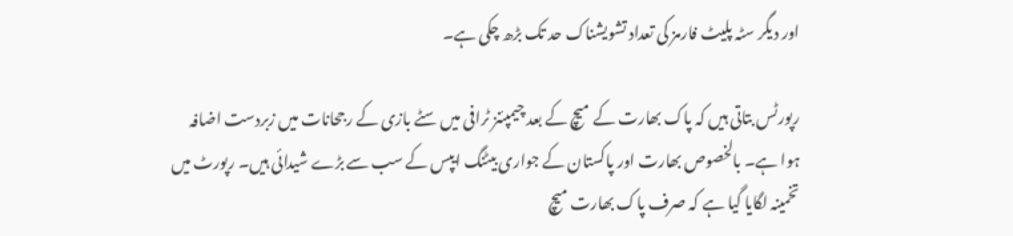اور دیگر سٹہ پلیٹ فارمز کی تعداد تشویشناک حد تک بڑھ چکی ہے۔

رپورٹس بتاتی ہیں کہ پاک بھارت کے میچ کے بعد چیمپئنز ٹرافی میں سٹے بازی کے رجحانات میں زبردست اضافہ ہوا ہے۔ بالخصوص بھارت اور پاکستان کے جواری بیٹنگ ایپس کے سب سے بڑے شیدائی ہیں۔ رپورٹ میں تخمینہ لگایا گیا ہے کہ صرف پاک بھارت میچ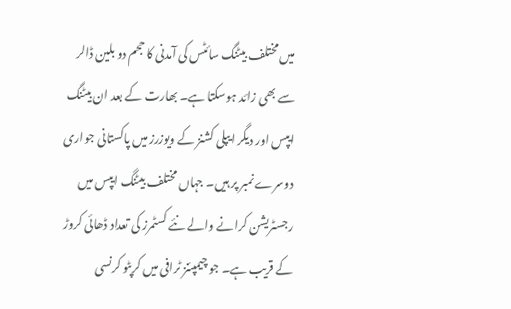میں مختلف بیٹنگ سائٹس کی آمدنی کا حجم دو بلین ڈالر سے بھی زائد ہوسکتا ہے۔ بھارت کے بعد ان بیٹنگ ایپس اور دیگر ایپلی کشنز کے ویوزرز میں پاکستانی جواری دوسرے نمبر پر ہیں۔ جہاں مختلف بیٹنگ ایپس میں رجسٹریشن کرانے والے نئے کسٹمرز کی تعداد ڈھائی کروڑ کے قریب ہے۔ جو چیمپئنز ٹرافی میں کرپٹو کرنسی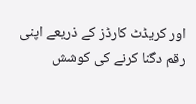اور کریڈٹ کارڈز کے ذریعے اپنی رقم دگنا کرنے کی کوشش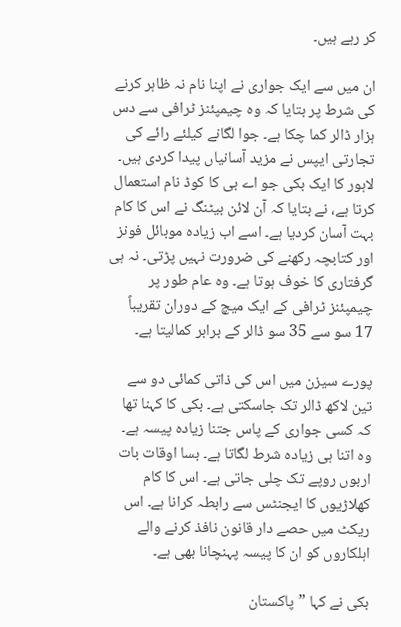کر رہے ہیں۔

ان میں سے ایک جواری نے اپنا نام نہ ظاہر کرنے کی شرط پر بتایا کہ وہ چیمپئنز ٹرافی سے دس ہزار ڈالر کما چکا ہے۔ جوا لگانے کیلئے رائے کی تجارتی ایپس نے مزید آسانیاں پیدا کردی ہیں۔ لاہور کا ایک بکی جو اے بی کا کوڈ نام استعمال کرتا ہے، نے بتایا کہ آن لائن بیٹنگ نے اس کا کام بہت آسان کردیا ہے۔ اسے اب زیادہ موبائل فونز اور کتابچہ رکھنے کی ضرورت نہیں پڑتی۔ نہ ہی گرفتاری کا خوف ہوتا ہے۔ وہ عام طور پر چیمپئنز ٹرافی کے ایک میچ کے دوران تقریباً 17 سو سے 35 سو ڈالر کے برابر کمالیتا ہے۔

پورے سیزن میں اس کی ذاتی کمائی دو سے تین لاکھ ڈالر تک جاسکتی ہے۔ بکی کا کہنا تھا کہ کسی جواری کے پاس جتنا زیادہ پیسہ ہے۔ وہ اتنا ہی زیادہ شرط لگاتا ہے۔ بسا اوقات بات اربوں روپے تک چلی جاتی ہے۔ اس کا کام کھلاڑیوں کا ایجنٹس سے رابطہ کرانا ہے۔ اس ریکٹ میں حصے دار قانون نافذ کرنے والے اہلکاروں کو ان کا پیسہ پہنچانا بھی ہے۔

بکی نے کہا ”پاکستان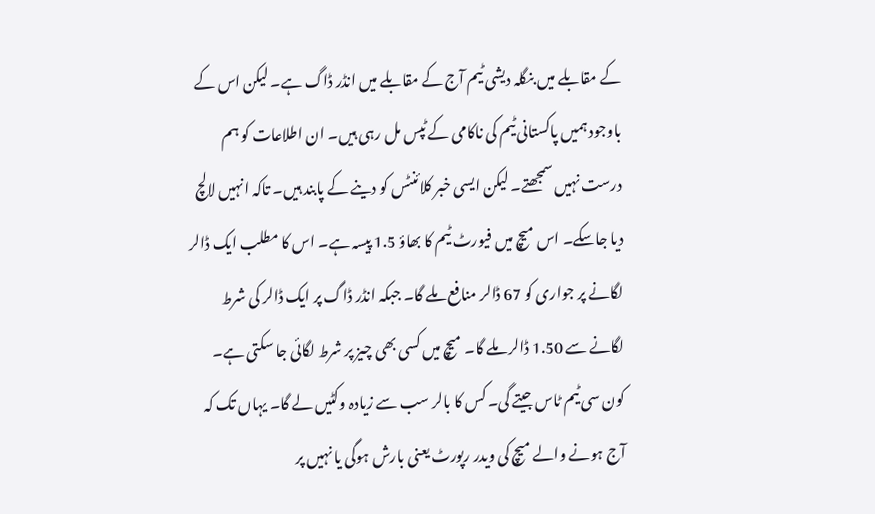کے مقابلے میں بنگلہ دیشی ٹیم آج کے مقابلے میں انڈر ڈاگ ہے۔ لیکن اس کے باوجود ہمیں پاکستانی ٹیم کی ناکامی کے ٹپس مل رہی ہیں۔ ان اطلاعات کو ہم درست نہیں سمجھتے۔ لیکن ایسی خبر کلائنٹس کو دینے کے پابند ہیں۔ تاکہ انہیں لالچ دیا جاسکے۔ اس میچ میں فیورٹ ٹیم کا بھاؤ 1.5 پیسہ ہے۔ اس کا مطلب ایک ڈالر لگانے پر جواری کو 67 ڈالر منافع ملے گا۔ جبکہ انڈر ڈاگ پر ایک ڈالر کی شرط لگانے سے 1.50 ڈالر ملے گا۔ میچ میں کسی بھی چیز پر شرط لگائی جا سکتی ہے۔ کون سی ٹیم ٹاس جیتے گی۔ کس کا بالر سب سے زیادہ وکٹیں لے گا۔ یہاں تک کہ آج ہونے والے میچ کی ویدر رپورٹ یعنی بارش ہوگی یا نہیں پر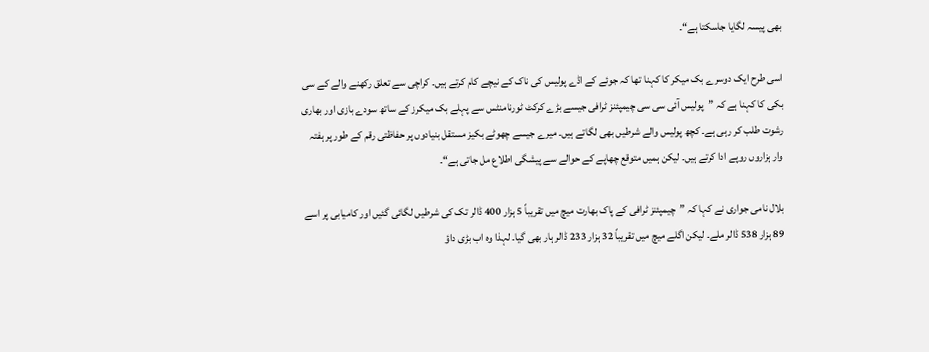بھی پیسہ لگایا جاسکتا ہے“۔

اسی طرح ایک دوسرے بک میکر کا کہنا تھا کہ جوئے کے اڈے پولیس کی ناک کے نیچے کام کرتے ہیں۔ کراچی سے تعلق رکھنے والے کے سی بکی کا کہنا ہے کہ ”پولیس آئی سی سی چیمپئنز ٹرافی جیسے بڑے کرکٹ ٹورنامنٹس سے پہلے بک میکرز کے ساتھ سودے بازی اور بھاری رشوت طلب کر رہی ہے۔ کچھ پولیس والے شرطیں بھی لگاتے ہیں۔ میرے جیسے چھوٹے بکیز مستقل بنیادوں پر حفاظتی رقم کے طور پر ہفتہ وار ہزاروں روپے ادا کرتے ہیں۔ لیکن ہمیں متوقع چھاپے کے حوالے سے پیشگی اطلاع مل جاتی ہے“۔

بلال نامی جواری نے کہا کہ ”چیمپئنز ٹرافی کے پاک بھارت میچ میں تقریباً 5 ہزار 400 ڈالر تک کی شرطیں لگائی گئیں اور کامیابی پر اسے 89 ہزار 538 ڈالر ملے۔ لیکن اگلے میچ میں تقریباً 32 ہزار 233 ڈالر ہار بھی گیا۔ لہذا وہ اب بڑی داؤ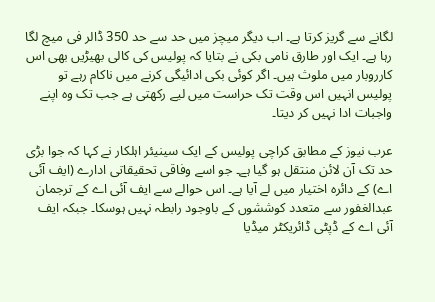لگانے سے گریز کرتا ہے۔ اب دیگر میچز میں حد سے حد 350 ڈالر فی میچ لگا رہا ہے۔ ایک اور طارق نامی بکی نے بتایا کہ پولیس کی کالی بھیڑیں بھی اس کارروبار میں ملوث ہیں۔ اگر کوئی بکی ادائیگی کرنے میں ناکام رہے تو پولیس انہیں اس وقت تک حراست میں لیے رکھتی ہے جب تک وہ اپنے واجبات ادا نہیں کر دیتا۔

عرب نیوز کے مطابق کراچی پولیس کے ایک سینیئر اہلکار نے کہا کہ جوا بڑی حد تک آن لائن منتقل ہو گیا ہے۔ جو اسے وفاقی تحقیقاتی ادارے (ایف آئی اے) کے دائرہ اختیار میں لے آیا ہے۔ اس حوالے سے ایف آئی اے کے ترجمان عبدالغفور سے متعدد کوششوں کے باوجود رابطہ نہیں ہوسکا۔ جبکہ ایف آئی اے کے ڈپٹی ڈائریکٹر میڈیا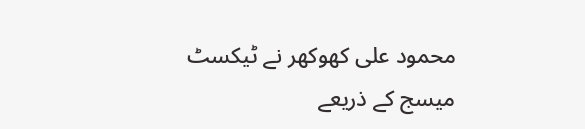محمود علی کھوکھر نے ٹیکسٹ میسج کے ذریعے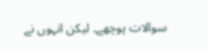سوالات پوچھے۔ لیکن انہوں نے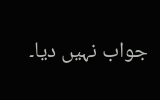جواب نہیں دیا۔